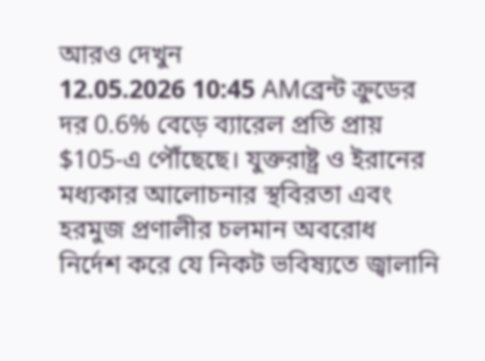আরও দেখুন
12.05.2026 10:45 AMব্রেন্ট ক্রুডের দর 0.6% বেড়ে ব্যারেল প্রতি প্রায় $105-এ পৌঁছেছে। যুক্তরাষ্ট্র ও ইরানের মধ্যকার আলোচনার স্থবিরতা এবং হরমুজ প্রণালীর চলমান অবরোধ নির্দেশ করে যে নিকট ভবিষ্যতে জ্বালানি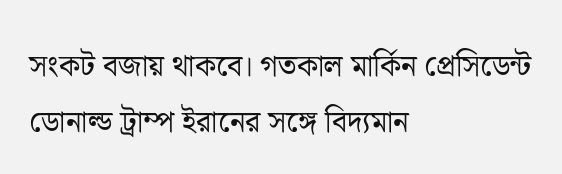সংকট বজায় থাকবে। গতকাল মার্কিন প্রেসিডেন্ট ডোনাল্ড ট্রাম্প ইরানের সঙ্গে বিদ্যমান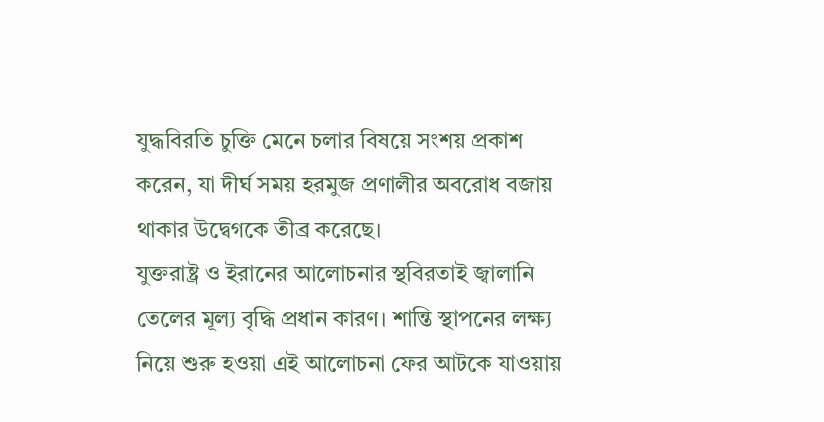যুদ্ধবিরতি চুক্তি মেনে চলার বিষয়ে সংশয় প্রকাশ করেন, যা দীর্ঘ সময় হরমুজ প্রণালীর অবরোধ বজায় থাকার উদ্বেগকে তীব্র করেছে।
যুক্তরাষ্ট্র ও ইরানের আলোচনার স্থবিরতাই জ্বালানি তেলের মূল্য বৃদ্ধি প্রধান কারণ। শান্তি স্থাপনের লক্ষ্য নিয়ে শুরু হওয়া এই আলোচনা ফের আটকে যাওয়ায়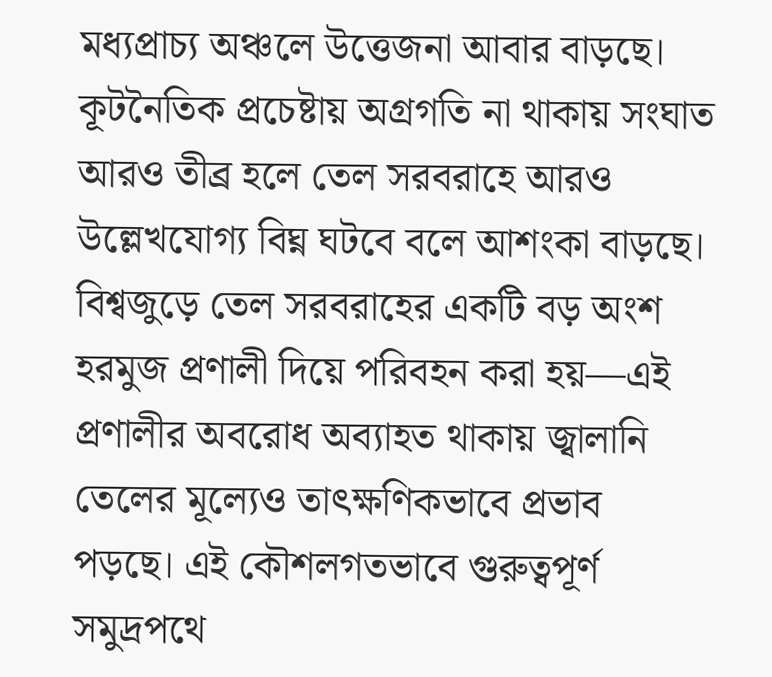মধ্যপ্রাচ্য অঞ্চলে উত্তেজনা আবার বাড়ছে। কূটনৈতিক প্রচেষ্টায় অগ্রগতি না থাকায় সংঘাত আরও তীব্র হলে তেল সরবরাহে আরও উল্লেখযোগ্য বিঘ্ন ঘটবে বলে আশংকা বাড়ছে।
বিশ্বজুড়ে তেল সরবরাহের একটি বড় অংশ হরমুজ প্রণালী দিয়ে পরিবহন করা হয়—এই প্রণালীর অবরোধ অব্যাহত থাকায় জ্বালানি তেলের মূল্যেও তাৎক্ষণিকভাবে প্রভাব পড়ছে। এই কৌশলগতভাবে গুরুত্বপূর্ণ সমুদ্রপথে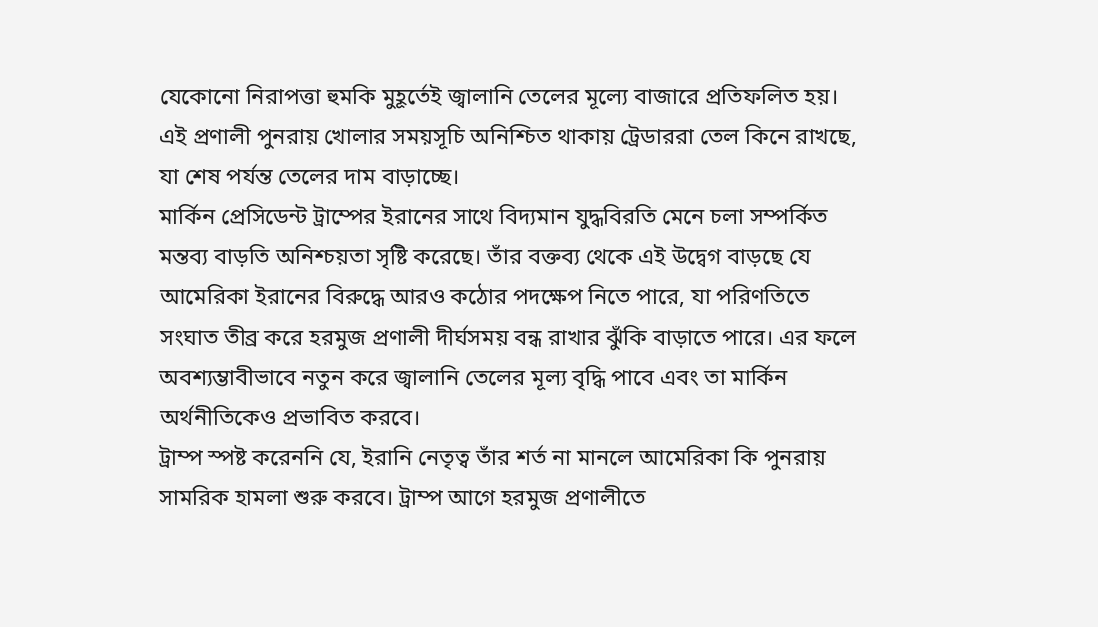যেকোনো নিরাপত্তা হুমকি মুহূর্তেই জ্বালানি তেলের মূল্যে বাজারে প্রতিফলিত হয়। এই প্রণালী পুনরায় খোলার সময়সূচি অনিশ্চিত থাকায় ট্রেডাররা তেল কিনে রাখছে, যা শেষ পর্যন্ত তেলের দাম বাড়াচ্ছে।
মার্কিন প্রেসিডেন্ট ট্রাম্পের ইরানের সাথে বিদ্যমান যুদ্ধবিরতি মেনে চলা সম্পর্কিত মন্তব্য বাড়তি অনিশ্চয়তা সৃষ্টি করেছে। তাঁর বক্তব্য থেকে এই উদ্বেগ বাড়ছে যে আমেরিকা ইরানের বিরুদ্ধে আরও কঠোর পদক্ষেপ নিতে পারে, যা পরিণতিতে সংঘাত তীব্র করে হরমুজ প্রণালী দীর্ঘসময় বন্ধ রাখার ঝুঁকি বাড়াতে পারে। এর ফলে অবশ্যম্ভাবীভাবে নতুন করে জ্বালানি তেলের মূল্য বৃদ্ধি পাবে এবং তা মার্কিন অর্থনীতিকেও প্রভাবিত করবে।
ট্রাম্প স্পষ্ট করেননি যে, ইরানি নেতৃত্ব তাঁর শর্ত না মানলে আমেরিকা কি পুনরায় সামরিক হামলা শুরু করবে। ট্রাম্প আগে হরমুজ প্রণালীতে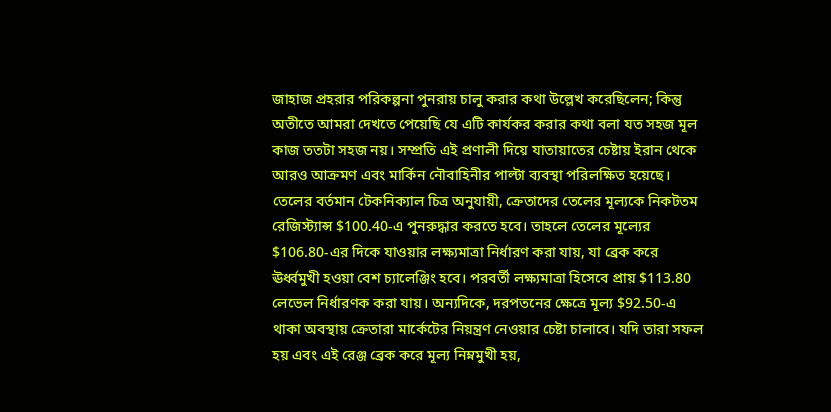জাহাজ প্রহরার পরিকল্পনা পুনরায় চালু করার কথা উল্লেখ করেছিলেন; কিন্তু অতীতে আমরা দেখতে পেয়েছি যে এটি কার্যকর করার কথা বলা যত সহজ মূল কাজ ততটা সহজ নয়। সম্প্রতি এই প্রণালী দিয়ে যাতায়াতের চেষ্টায় ইরান থেকে আরও আক্রমণ এবং মার্কিন নৌবাহিনীর পাল্টা ব্যবস্থা পরিলক্ষিত হয়েছে।
তেলের বর্তমান টেকনিক্যাল চিত্র অনুযায়ী, ক্রেতাদের তেলের মূল্যকে নিকটতম রেজিস্ট্যান্স $100.40-এ পুনরুদ্ধার করতে হবে। তাহলে তেলের মূল্যের $106.80-এর দিকে যাওয়ার লক্ষ্যমাত্রা নির্ধারণ করা যায়, যা ব্রেক করে ঊর্ধ্বমুখী হওয়া বেশ চ্যালেঞ্জিং হবে। পরবর্তী লক্ষ্যমাত্রা হিসেবে প্রায় $113.80 লেভেল নির্ধারণক করা যায়। অন্যদিকে, দরপতনের ক্ষেত্রে মূল্য $92.50-এ থাকা অবস্থায় ক্রেতারা মার্কেটের নিয়ন্ত্রণ নেওয়ার চেষ্টা চালাবে। যদি তারা সফল হয় এবং এই রেঞ্জ ব্রেক করে মূল্য নিম্নমুখী হয়,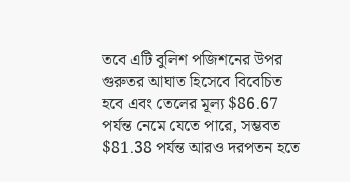তবে এটি বুলিশ পজিশনের উপর গুরুতর আঘাত হিসেবে বিবেচিত হবে এবং তেলের মূল্য $86.67 পর্যন্ত নেমে যেতে পারে, সম্ভবত $81.38 পর্যন্ত আরও দরপতন হতে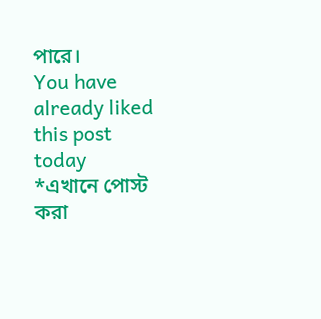পারে।
You have already liked this post today
*এখানে পোস্ট করা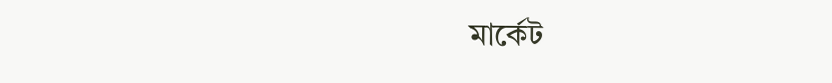মার্কেট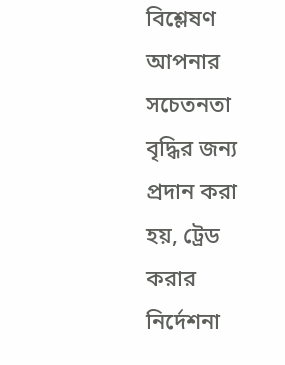বিশ্লেষণ আপনার সচেতনতা বৃদ্ধির জন্য প্রদান করা হয়, ট্রেড করার নির্দেশনা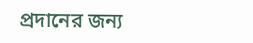প্রদানের জন্য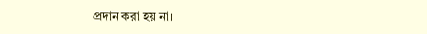প্রদান করা হয় না।